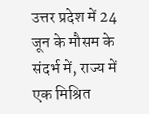उत्तर प्रदेश में 24 जून के मौसम के संदर्भ में, राज्य में एक मिश्रित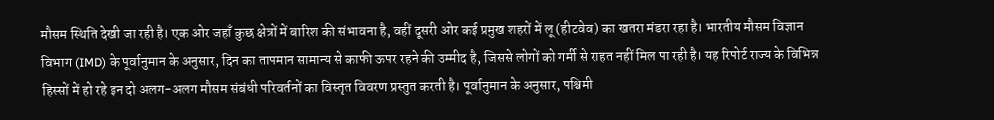मौसम स्थिति देखी जा रही है। एक ओर जहाँ कुछ क्षेत्रों में बारिश की संभावना है, वहीं दूसरी ओर कई प्रमुख शहरों में लू (हीटवेव) का खतरा मंडरा रहा है। भारतीय मौसम विज्ञान विभाग (IMD) के पूर्वानुमान के अनुसार, दिन का तापमान सामान्य से काफी ऊपर रहने की उम्मीद है, जिससे लोगों को गर्मी से राहत नहीं मिल पा रही है। यह रिपोर्ट राज्य के विभिन्न हिस्सों में हो रहे इन दो अलग-अलग मौसम संबंधी परिवर्तनों का विस्तृत विवरण प्रस्तुत करती है। पूर्वानुमान के अनुसार, पश्चिमी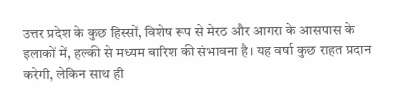उत्तर प्रदेश के कुछ हिस्सों, विशेष रूप से मेरठ और आगरा के आसपास के इलाकों में, हल्की से मध्यम बारिश की संभावना है। यह वर्षा कुछ राहत प्रदान करेगी, लेकिन साथ ही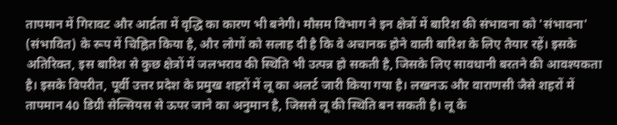तापमान में गिरावट और आर्द्रता में वृद्धि का कारण भी बनेगी। मौसम विभाग ने इन क्षेत्रों में बारिश की संभावना को 'संभावना' (संभावित) के रूप में चिह्नित किया है, और लोगों को सलाह दी है कि वे अचानक होने वाली बारिश के लिए तैयार रहें। इसके अतिरिक्त, इस बारिश से कुछ क्षेत्रों में जलभराव की स्थिति भी उत्पन्न हो सकती है, जिसके लिए सावधानी बरतने की आवश्यकता है। इसके विपरीत, पूर्वी उत्तर प्रदेश के प्रमुख शहरों में लू का अलर्ट जारी किया गया है। लखनऊ और वाराणसी जैसे शहरों में तापमान 40 डिग्री सेल्सियस से ऊपर जाने का अनुमान है, जिससे लू की स्थिति बन सकती है। लू के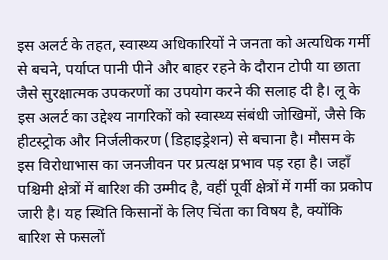इस अलर्ट के तहत, स्वास्थ्य अधिकारियों ने जनता को अत्यधिक गर्मी से बचने, पर्याप्त पानी पीने और बाहर रहने के दौरान टोपी या छाता जैसे सुरक्षात्मक उपकरणों का उपयोग करने की सलाह दी है। लू के इस अलर्ट का उद्देश्य नागरिकों को स्वास्थ्य संबंधी जोखिमों, जैसे कि हीटस्ट्रोक और निर्जलीकरण (डिहाइड्रेशन) से बचाना है। मौसम के इस विरोधाभास का जनजीवन पर प्रत्यक्ष प्रभाव पड़ रहा है। जहाँ पश्चिमी क्षेत्रों में बारिश की उम्मीद है, वहीं पूर्वी क्षेत्रों में गर्मी का प्रकोप जारी है। यह स्थिति किसानों के लिए चिंता का विषय है, क्योंकि बारिश से फसलों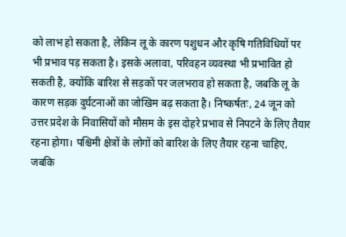को लाभ हो सकता है, लेकिन लू के कारण पशुधन और कृषि गतिविधियों पर भी प्रभाव पड़ सकता है। इसके अलावा, परिवहन व्यवस्था भी प्रभावित हो सकती है, क्योंकि बारिश से सड़कों पर जलभराव हो सकता है, जबकि लू के कारण सड़क दुर्घटनाओं का जोखिम बढ़ सकता है। निष्कर्षतः, 24 जून को उत्तर प्रदेश के निवासियों को मौसम के इस दोहरे प्रभाव से निपटने के लिए तैयार रहना होगा। पश्चिमी क्षेत्रों के लोगों को बारिश के लिए तैयार रहना चाहिए, जबकि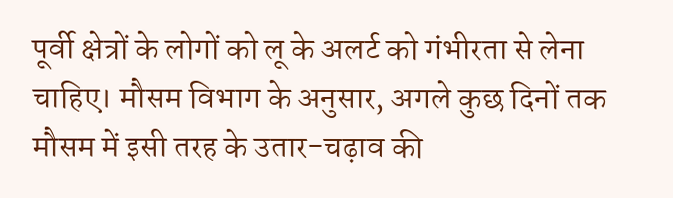पूर्वी क्षेत्रों के लोगों को लू के अलर्ट को गंभीरता से लेना चाहिए। मौसम विभाग के अनुसार, अगले कुछ दिनों तक मौसम में इसी तरह के उतार-चढ़ाव की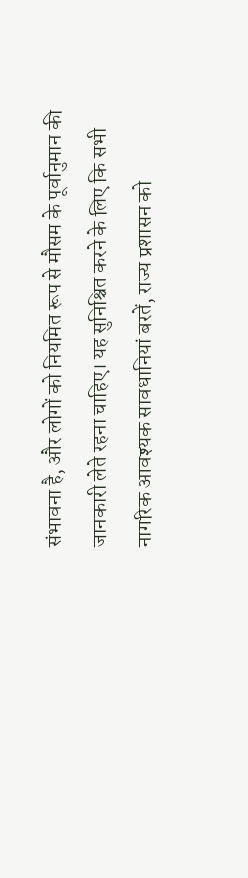संभावना है, और लोगों को नियमित रूप से मौसम के पूर्वानुमान की जानकारी लेते रहना चाहिए। यह सुनिश्चित करने के लिए कि सभी नागरिक आवश्यक सावधानियां बरतें, राज्य प्रशासन को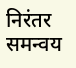निरंतर समन्वय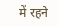में रहने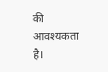की आवश्यकता है।